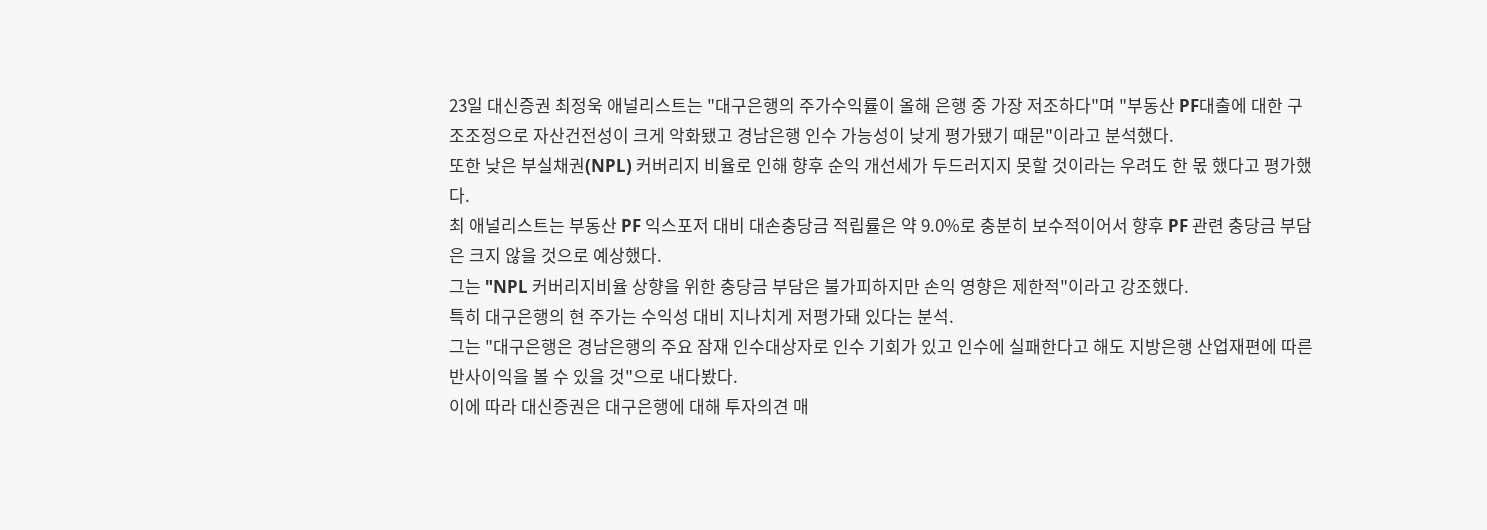23일 대신증권 최정욱 애널리스트는 "대구은행의 주가수익률이 올해 은행 중 가장 저조하다"며 "부동산 PF대출에 대한 구조조정으로 자산건전성이 크게 악화됐고 경남은행 인수 가능성이 낮게 평가됐기 때문"이라고 분석했다.
또한 낮은 부실채권(NPL) 커버리지 비율로 인해 향후 순익 개선세가 두드러지지 못할 것이라는 우려도 한 몫 했다고 평가했다.
최 애널리스트는 부동산 PF 익스포저 대비 대손충당금 적립률은 약 9.0%로 충분히 보수적이어서 향후 PF 관련 충당금 부담은 크지 않을 것으로 예상했다.
그는 "NPL 커버리지비율 상향을 위한 충당금 부담은 불가피하지만 손익 영향은 제한적"이라고 강조했다.
특히 대구은행의 현 주가는 수익성 대비 지나치게 저평가돼 있다는 분석.
그는 "대구은행은 경남은행의 주요 잠재 인수대상자로 인수 기회가 있고 인수에 실패한다고 해도 지방은행 산업재편에 따른 반사이익을 볼 수 있을 것"으로 내다봤다.
이에 따라 대신증권은 대구은행에 대해 투자의견 매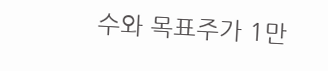수와 목표주가 1만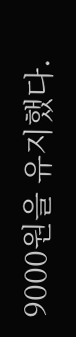9000원을 유지했다.